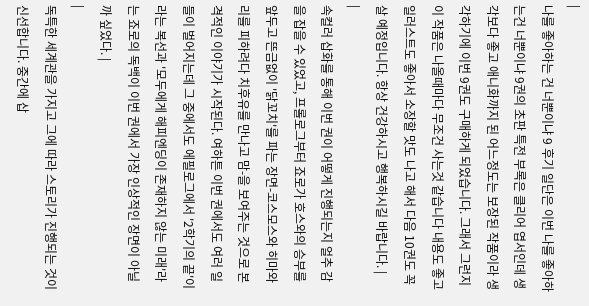|
나를 좋아하는 건 너뿐이냐 9 후기 일단은 이번 나를 좋아하는건 너뿐이냐 9권의 초판 특전 부록은 클리어 엽서인데 생각보다 좋고 애니화까지 된 어느정도는 보장된 작품이라 생각하기에 이번 9권도 구매하게 되었습니다. 그래서 그런지 이 작품은 나올때마다 무조건 사는것 같습니다 내용도 좋고 일러스트도 좋아서 소장할 맛도 나고 해서 다음 10권도 꼭 살 예정입니다. 항상 건강하시고 행복하시길 바랍니다. |
|
속컬러 삽화를 통해 이번 권이 어떻게 진행되는지 얼추 감을 잡을 수 있었고, 프롤로그부터 죠로가 호스와의 승부를 앞두고 뜬금없이 '닭꼬치'를 파는 장면-코스모스와 히마와리를 피하려다 치후유를 만나고 맘-을 보여주는 것으로 본격적인 이야기가 시작된다. 여하튼 이번 권에서도 여러 일들이 벌어지는데 그 중에서도 에필로그에서 '2학기의 끝'이라는 복선과 '모두에게 해피엔딩이 존재하지 않는 미래'라는 죠로의 독백이 이번 권에서 가장 인상적인 장면이 아닐까 싶었다. |
|
독특한 세계관을 가지고 그에 따라 스토리가 진행되는 것이 신선합니다. 중간에 삽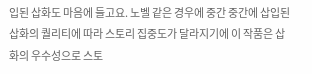입된 삽화도 마음에 들고요. 노벨 같은 경우에 중간 중간에 삽입된 삽화의 퀄리티에 따라 스토리 집중도가 달라지기에 이 작품은 삽화의 우수성으로 스토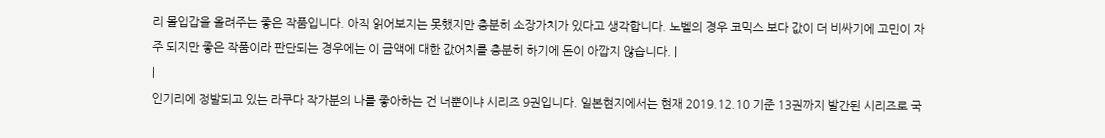리 몰입갑을 올려주는 좋은 작품입니다. 아직 읽어보지는 못했지만 충분히 소장가치가 있다고 생각합니다. 노벨의 경우 코믹스 보다 값이 더 비싸기에 고민이 자주 되지만 좋은 작품이라 판단되는 경우에는 이 금액에 대한 값어치를 충분히 하기에 돈이 아깝지 않습니다. |
|
인기리에 정발되고 있는 라쿠다 작가분의 나를 좋아하는 건 너뿐이냐 시리즈 9권입니다. 일본현지에서는 현재 2019.12.10 기준 13권까지 발간된 시리즈로 국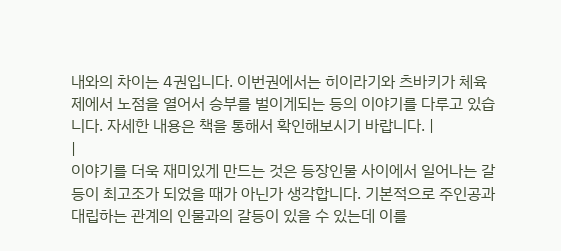내와의 차이는 4권입니다. 이번권에서는 히이라기와 츠바키가 체육제에서 노점을 열어서 승부를 벌이게되는 등의 이야기를 다루고 있습니다. 자세한 내용은 책을 통해서 확인해보시기 바랍니다. |
|
이야기를 더욱 재미있게 만드는 것은 등장인물 사이에서 일어나는 갈등이 최고조가 되었을 때가 아닌가 생각합니다. 기본적으로 주인공과 대립하는 관계의 인물과의 갈등이 있을 수 있는데 이를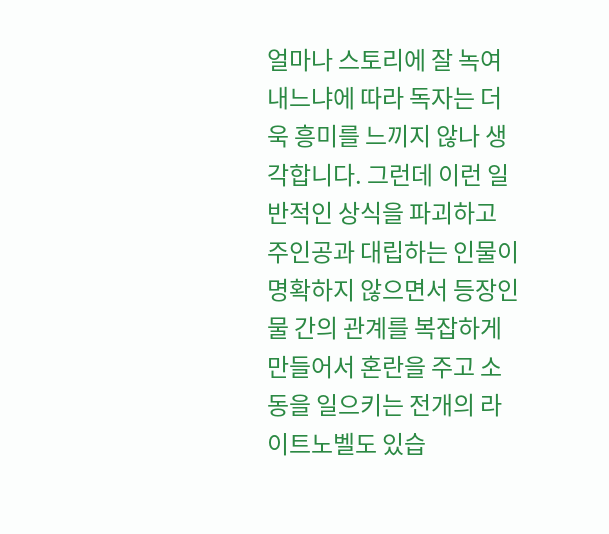얼마나 스토리에 잘 녹여 내느냐에 따라 독자는 더욱 흥미를 느끼지 않나 생각합니다. 그런데 이런 일반적인 상식을 파괴하고 주인공과 대립하는 인물이 명확하지 않으면서 등장인물 간의 관계를 복잡하게 만들어서 혼란을 주고 소동을 일으키는 전개의 라이트노벨도 있습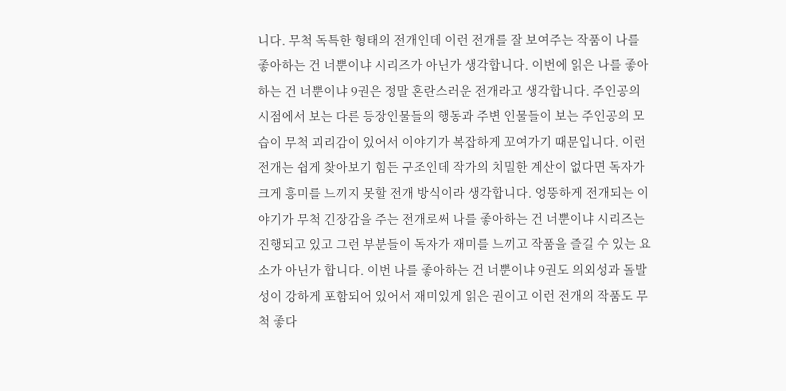니다. 무척 독특한 형태의 전개인데 이런 전개를 잘 보여주는 작품이 나를 좋아하는 건 너뿐이냐 시리즈가 아닌가 생각합니다. 이번에 읽은 나를 좋아하는 건 너뿐이냐 9권은 정말 혼란스러운 전개라고 생각합니다. 주인공의 시점에서 보는 다른 등장인물들의 행동과 주변 인물들이 보는 주인공의 모습이 무척 괴리감이 있어서 이야기가 복잡하게 꼬여가기 때문입니다. 이런 전개는 쉽게 찾아보기 힘든 구조인데 작가의 치밀한 계산이 없다면 독자가 크게 흥미를 느끼지 못할 전개 방식이라 생각합니다. 엉뚱하게 전개되는 이야기가 무척 긴장감을 주는 전개로써 나를 좋아하는 건 너뿐이냐 시리즈는 진행되고 있고 그런 부분들이 독자가 재미를 느끼고 작품을 즐길 수 있는 요소가 아닌가 합니다. 이번 나를 좋아하는 건 너뿐이냐 9권도 의외성과 돌발성이 강하게 포함되어 있어서 재미있게 읽은 권이고 이런 전개의 작품도 무척 좋다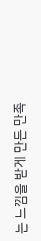는 느낌을 받게 만든 만족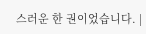스러운 한 권이었습니다. |